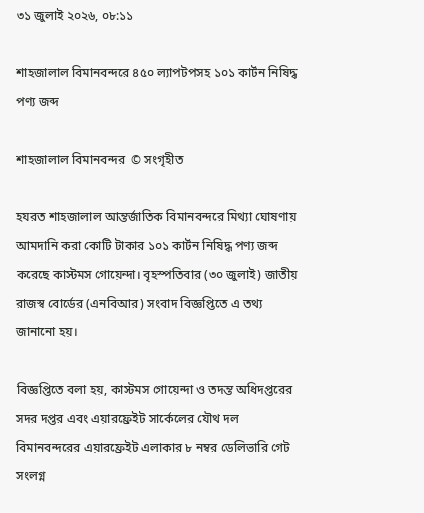৩১ জুলাই ২০২৬, ০৮:১১

শাহজালাল বিমানবন্দরে ৪৫০ ল্যাপটপসহ ১০১ কার্টন নিষিদ্ধ পণ্য জব্দ

শাহজালাল বিমানবন্দর  © সংগৃহীত

হযরত শাহজালাল আন্তর্জাতিক বিমানবন্দরে মিথ্যা ঘোষণায় আমদানি করা কোটি টাকার ১০১ কার্টন নিষিদ্ধ পণ্য জব্দ করেছে কাস্টমস গোয়েন্দা। বৃহস্পতিবার (৩০ জুলাই) জাতীয় রাজস্ব বোর্ডের (এনবিআর) সংবাদ বিজ্ঞপ্তিতে এ তথ্য জানানো হয়।

বিজ্ঞপ্তিতে বলা হয়, কাস্টমস গোয়েন্দা ও তদন্ত অধিদপ্তরের সদর দপ্তর এবং এয়ারফ্রেইট সার্কেলের যৌথ দল বিমানবন্দরের এয়ারফ্রেইট এলাকার ৮ নম্বর ডেলিভারি গেট সংলগ্ন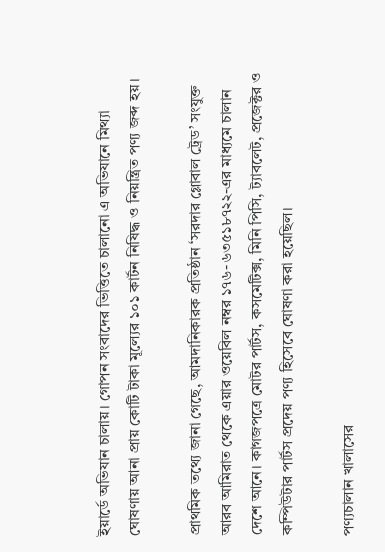ইয়ার্ডে অভিযান চালায়। গোপন সংবাদের ভিত্তিতে চালানো এ অভিযানে মিথ্যা ঘোষণায় আনা প্রায় কোটি টাকা মূল্যের ১০১ কার্টন নিষিদ্ধ ও নিয়ন্ত্রিত পণ্য জব্দ হয়।

প্রাথমিক তথ্যে জানা গেছে, আমদানিকারক প্রতিষ্ঠান ‘সরদার গ্লোবাল ট্রেড’ সংযুক্ত আরব আমিরাত থেকে এয়ার ওয়েবিল নম্বর ১৭৬-৬৩৫১৮৭২২-এর মাধ্যমে চালান দেশে আনে। কাগজপত্রে মোটর পার্টস, কসমেটিক্স, মিনি পিসি, ট্যাবলেট, প্রজেক্টর ও কম্পিউটার পার্টস প্রদেয় পণ্য হিসেবে ঘোষণা করা হয়েছিল।

পণ্যচালান খালাসের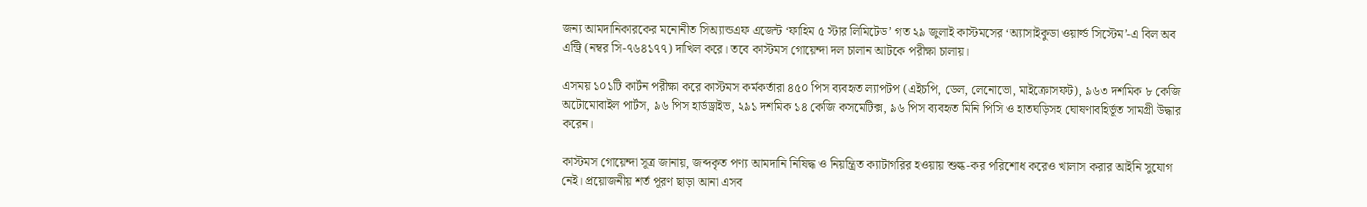জন্য আমদানিকারকের মনোনীত সিঅ্যান্ডএফ এজেন্ট ‘ফাহিম ৫ স্টার লিমিটেড’ গত ২৯ জুলাই কাস্টমসের ‘অ্যাসাইকুডা ওয়ার্ল্ড সিস্টেম’-এ বিল অব এন্ট্রি (নম্বর সি-৭৬৪১৭৭) দাখিল করে। তবে কাস্টমস গোয়েন্দা দল চালান আটকে পরীক্ষা চালায়।

এসময় ১০১টি কার্টন পরীক্ষা করে কাস্টমস কর্মকর্তারা ৪৫০ পিস ব্যবহৃত ল্যাপটপ (এইচপি, ডেল, লেনোভো, মাইক্রোসফট), ৯৬৩ দশমিক ৮ কেজি অটোমোবাইল পার্টস, ৯৬ পিস হার্ডড্রাইভ, ২৯১ দশমিক ১৪ কেজি কসমেটিক্স, ৯৬ পিস ব্যবহৃত মিনি পিসি ও হাতঘড়িসহ ঘোষণাবহির্ভূত সামগ্রী উদ্ধার করেন।

কাস্টমস গোয়েন্দা সূত্র জানায়, জব্দকৃত পণ্য আমদানি নিষিদ্ধ ও নিয়ন্ত্রিত ক্যাটাগরির হওয়ায় শুল্ক-কর পরিশোধ করেও খালাস করার আইনি সুযোগ নেই। প্রয়োজনীয় শর্ত পূরণ ছাড়া আনা এসব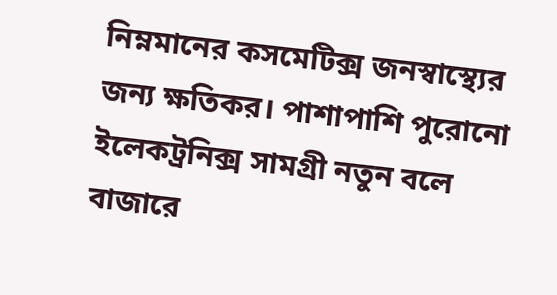নিম্নমানের কসমেটিক্স জনস্বাস্থ্যের জন্য ক্ষতিকর। পাশাপাশি পুরোনো ইলেকট্রনিক্স সামগ্রী নতুন বলে বাজারে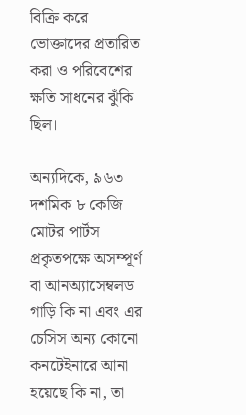বিক্রি করে ভোক্তাদের প্রতারিত করা ও পরিবেশের ক্ষতি সাধনের ঝুঁকি ছিল।

অন্যদিকে, ৯৬৩ দশমিক ৮ কেজি মোটর পার্টস প্রকৃতপক্ষে অসম্পূর্ণ বা আনঅ্যাসেম্বলড গাড়ি কি না এবং এর চেসিস অন্য কোনো কনটেইনারে আনা হয়েছে কি না, তা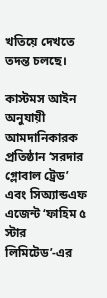খতিয়ে দেখতে তদন্ত চলছে।

কাস্টমস আইন অনুযায়ী আমদানিকারক প্রতিষ্ঠান ‘সরদার গ্লোবাল ট্রেড’ এবং সিঅ্যান্ডএফ এজেন্ট ‘ফাহিম ৫ স্টার লিমিটেড’-এর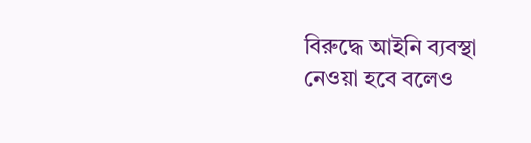বিরুদ্ধে আইনি ব্যবস্থা নেওয়া হবে বলেও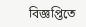বিজ্ঞপ্তিতে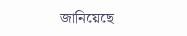জানিয়েছে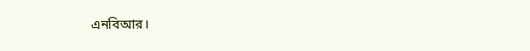এনবিআর।